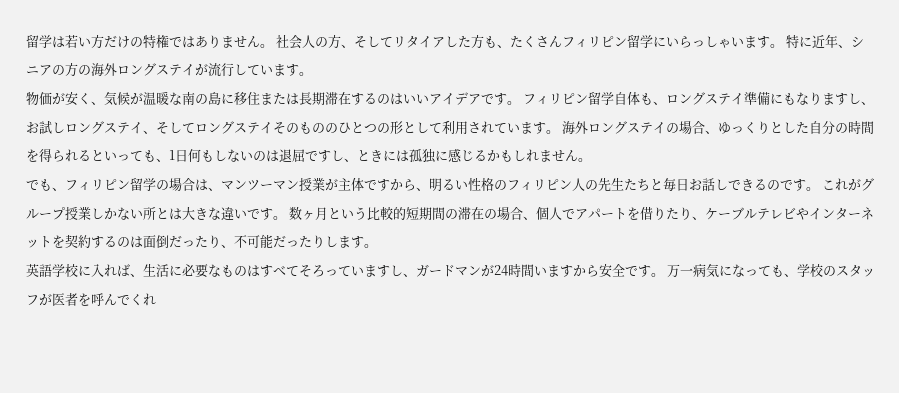留学は若い方だけの特権ではありません。 社会人の方、そしてリタイアした方も、たくさんフィリピン留学にいらっしゃいます。 特に近年、シニアの方の海外ロングステイが流行しています。
物価が安く、気候が温暖な南の島に移住または長期滞在するのはいいアイデアです。 フィリピン留学自体も、ロングステイ準備にもなりますし、お試しロングステイ、そしてロングステイそのもののひとつの形として利用されています。 海外ロングステイの場合、ゆっくりとした自分の時間を得られるといっても、1日何もしないのは退屈ですし、ときには孤独に感じるかもしれません。
でも、フィリピン留学の場合は、マンツーマン授業が主体ですから、明るい性格のフィリピン人の先生たちと毎日お話しできるのです。 これがグループ授業しかない所とは大きな違いです。 数ヶ月という比較的短期間の滞在の場合、個人でアパートを借りたり、ケーブルテレビやインターネットを契約するのは面倒だったり、不可能だったりします。
英語学校に入れば、生活に必要なものはすべてそろっていますし、ガードマンが24時間いますから安全です。 万一病気になっても、学校のスタッフが医者を呼んでくれ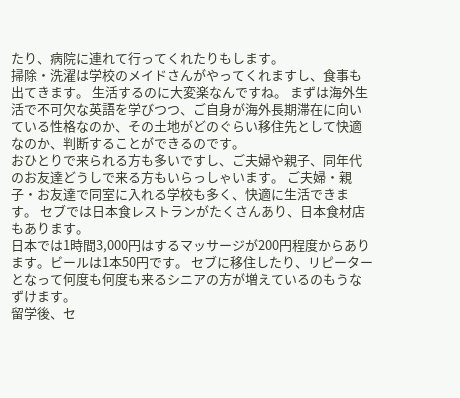たり、病院に連れて行ってくれたりもします。
掃除・洗濯は学校のメイドさんがやってくれますし、食事も出てきます。 生活するのに大変楽なんですね。 まずは海外生活で不可欠な英語を学びつつ、ご自身が海外長期滞在に向いている性格なのか、その土地がどのぐらい移住先として快適なのか、判断することができるのです。
おひとりで来られる方も多いですし、ご夫婦や親子、同年代のお友達どうしで来る方もいらっしゃいます。 ご夫婦・親子・お友達で同室に入れる学校も多く、快適に生活できます。 セブでは日本食レストランがたくさんあり、日本食材店もあります。
日本では1時間3,000円はするマッサージが200円程度からあります。ビールは1本50円です。 セブに移住したり、リピーターとなって何度も何度も来るシニアの方が増えているのもうなずけます。
留学後、セ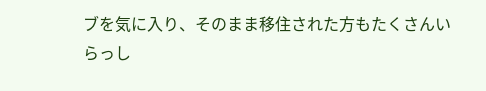ブを気に入り、そのまま移住された方もたくさんいらっし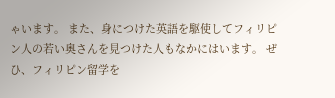ゃいます。 また、身につけた英語を駆使してフィリピン人の若い奥さんを見つけた人もなかにはいます。 ぜひ、フィリピン留学を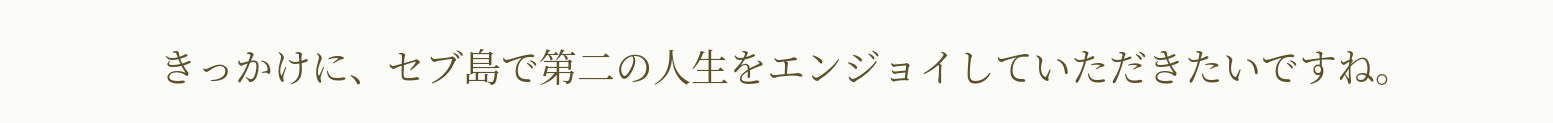きっかけに、セブ島で第二の人生をエンジョイしていただきたいですね。